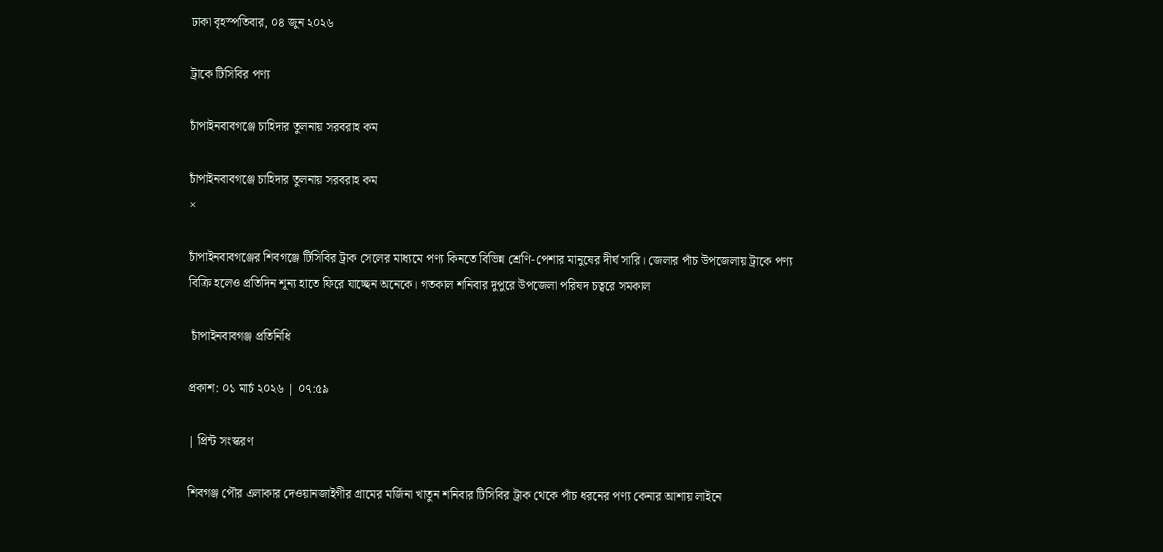ঢাকা বৃহস্পতিবার, ০৪ জুন ২০২৬

ট্রাকে টিসিবির পণ্য

চাঁপাইনবাবগঞ্জে চাহিদার তুলনায় সরবরাহ কম

চাঁপাইনবাবগঞ্জে চাহিদার তুলনায় সরবরাহ কম
×

চাঁপাইনবাবগঞ্জের শিবগঞ্জে টিসিবির ট্রাক সেলের মাধ্যমে পণ্য কিনতে বিভিন্ন শ্রেণি-পেশার মানুষের দীর্ঘ সারি। জেলার পাঁচ উপজেলায় ট্রাকে পণ্য বিক্রি হলেও প্রতিদিন শূন্য হাতে ফিরে যাচ্ছেন অনেকে। গতকাল শনিবার দুপুরে উপজেলা পরিষদ চত্বরে সমকাল

 চাঁপাইনবাবগঞ্জ প্রতিনিধি

প্রকাশ: ০১ মার্চ ২০২৬ | ০৭:৫৯

| প্রিন্ট সংস্করণ

শিবগঞ্জ পৌর এলাকার দেওয়ানজাইগীর গ্রামের মর্জিনা খাতুন শনিবার টিসিবির ট্রাক থেকে পাঁচ ধরনের পণ্য কেনার আশায় লাইনে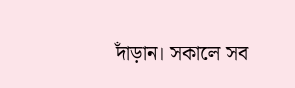দাঁড়ান। সকালে সব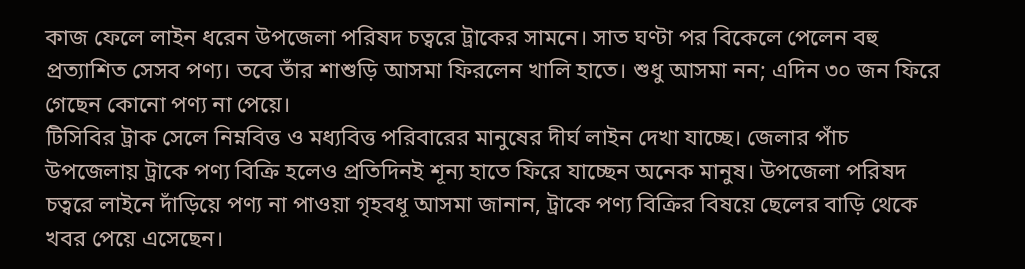কাজ ফেলে লাইন ধরেন উপজেলা পরিষদ চত্বরে ট্রাকের সামনে। সাত ঘণ্টা পর বিকেলে পেলেন বহু প্রত্যাশিত সেসব পণ্য। তবে তাঁর শাশুড়ি আসমা ফিরলেন খালি হাতে। শুধু আসমা নন; এদিন ৩০ জন ফিরে গেছেন কোনো পণ্য না পেয়ে।
টিসিবির ট্রাক সেলে নিম্নবিত্ত ও মধ্যবিত্ত পরিবারের মানুষের দীর্ঘ লাইন দেখা যাচ্ছে। জেলার পাঁচ উপজেলায় ট্রাকে পণ্য বিক্রি হলেও প্রতিদিনই শূন্য হাতে ফিরে যাচ্ছেন অনেক মানুষ। উপজেলা পরিষদ চত্বরে লাইনে দাঁড়িয়ে পণ্য না পাওয়া গৃহবধূ আসমা জানান, ট্রাকে পণ্য বিক্রির বিষয়ে ছেলের বাড়ি থেকে খবর পেয়ে এসেছেন।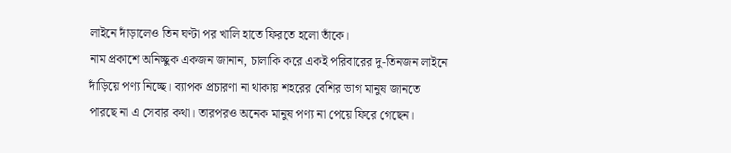লাইনে দাঁড়ালেও তিন ঘণ্টা পর খালি হাতে ফিরতে হলো তাঁকে।
নাম প্রকাশে অনিচ্ছুক একজন জানান, চালাকি করে একই পরিবারের দু-তিনজন লাইনে দাঁড়িয়ে পণ্য নিচ্ছে। ব্যাপক প্রচারণা না থাকায় শহরের বেশির ভাগ মানুষ জানতে পারছে না এ সেবার কথা। তারপরও অনেক মানুষ পণ্য না পেয়ে ফিরে গেছেন।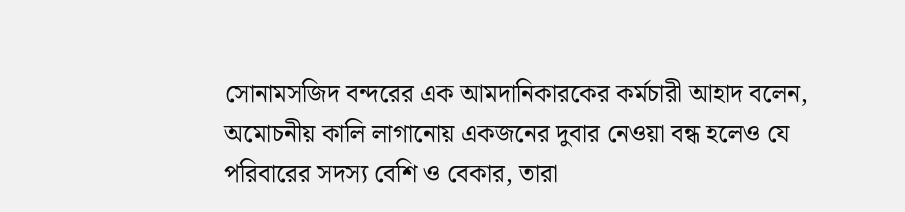সোনামসজিদ বন্দরের এক আমদানিকারকের কর্মচারী আহাদ বলেন, অমোচনীয় কালি লাগানোয় একজনের দুবার নেওয়া বন্ধ হলেও যে পরিবারের সদস্য বেশি ও বেকার, তারা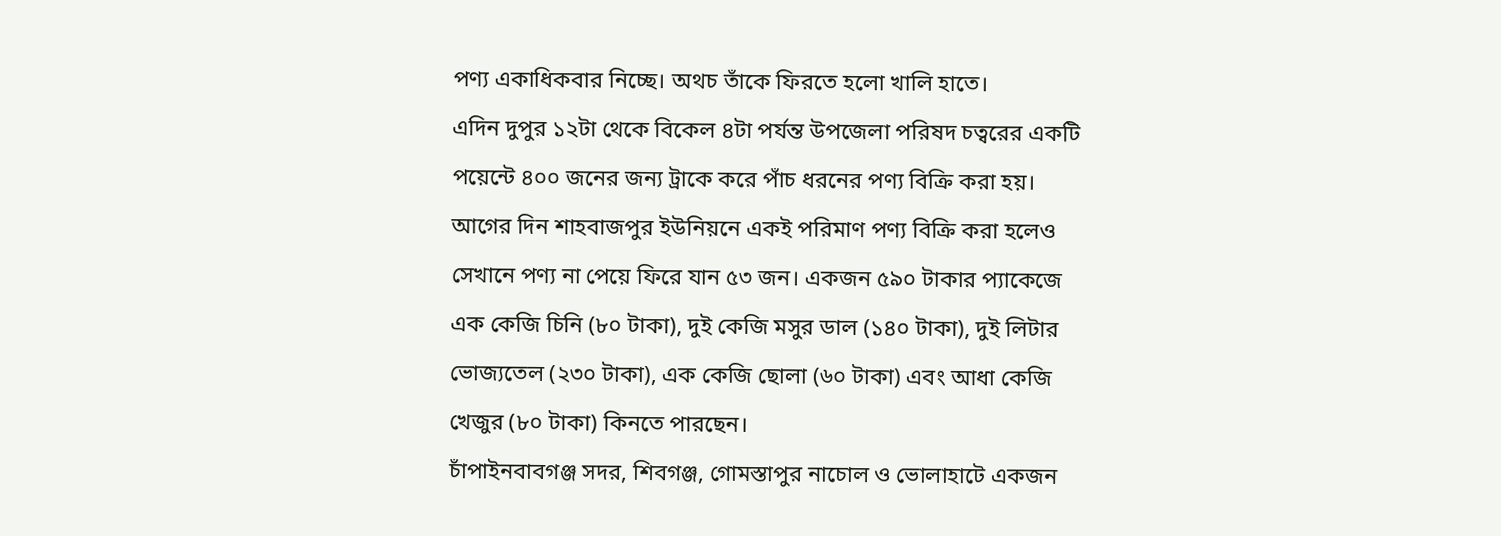পণ্য একাধিকবার নিচ্ছে। অথচ তাঁকে ফিরতে হলো খালি হাতে।
এদিন দুপুর ১২টা থেকে বিকেল ৪টা পর্যন্ত উপজেলা পরিষদ চত্বরের একটি পয়েন্টে ৪০০ জনের জন্য ট্রাকে করে পাঁচ ধরনের পণ্য বিক্রি করা হয়। আগের দিন শাহবাজপুর ইউনিয়নে একই পরিমাণ পণ্য বিক্রি করা হলেও সেখানে পণ্য না পেয়ে ফিরে যান ৫৩ জন। একজন ৫৯০ টাকার প্যাকেজে এক কেজি চিনি (৮০ টাকা), দুই কেজি মসুর ডাল (১৪০ টাকা), দুই লিটার ভোজ্যতেল (২৩০ টাকা), এক কেজি ছোলা (৬০ টাকা) এবং আধা কেজি খেজুর (৮০ টাকা) কিনতে পারছেন।
চাঁপাইনবাবগঞ্জ সদর, শিবগঞ্জ, গোমস্তাপুর নাচোল ও ভোলাহাটে একজন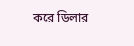করে ডিলার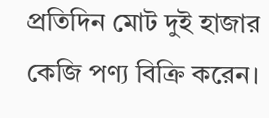প্রতিদিন মোট দুই হাজার কেজি পণ্য বিক্রি করেন।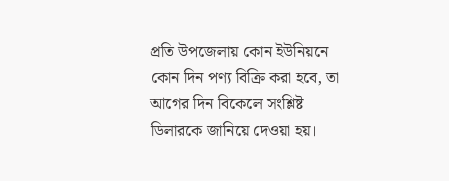প্রতি উপজেলায় কোন ইউনিয়নে কোন দিন পণ্য বিক্রি করা হবে, তা আগের দিন বিকেলে সংশ্লিষ্ট ডিলারকে জানিয়ে দেওয়া হয়।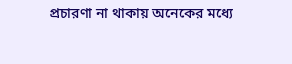প্রচারণা না থাকায় অনেকের মধ্যে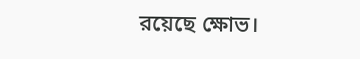রয়েছে ক্ষোভ।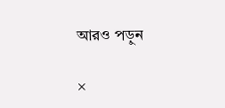আরও পড়ুন

×